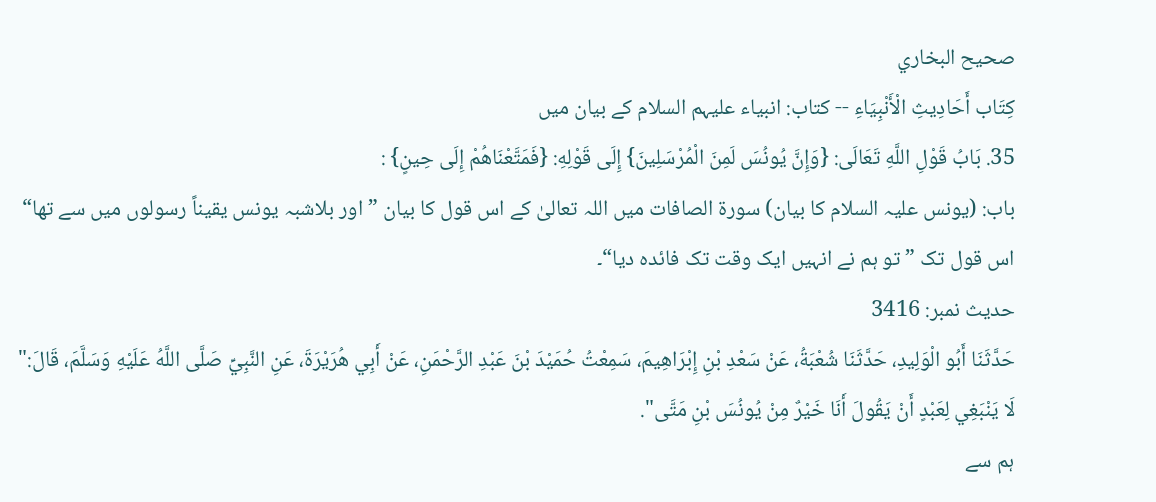صحيح البخاري
كِتَاب أَحَادِيثِ الْأَنْبِيَاءِ -- کتاب: انبیاء علیہم السلام کے بیان میں
35. بَابُ قَوْلِ اللَّهِ تَعَالَى: {وَإِنَّ يُونُسَ لَمِنَ الْمُرْسَلِينَ} إِلَى قَوْلِهِ: {فَمَتَّعْنَاهُمْ إِلَى حِينٍ} :
باب: (یونس علیہ السلام کا بیان) سورۃ الصافات میں اللہ تعالیٰ کے اس قول کا بیان ”اور بلاشبہ یونس یقیناً رسولوں میں سے تھا“ اس قول تک ”تو ہم نے انہیں ایک وقت تک فائدہ دیا“۔
حدیث نمبر: 3416
حَدَّثَنَا أَبُو الْوَلِيدِ، حَدَّثَنَا شُعْبَةُ، عَنْ سَعْدِ بْنِ إِبْرَاهِيمَ، سَمِعْتُ حُمَيْدَ بْنَ عَبْدِ الرَّحْمَنِ، عَنْ أَبِي هُرَيْرَةَ، عَنِ النَّبِيِّ صَلَّى اللَّهُ عَلَيْهِ وَسَلَّمَ، قَالَ:" لَا يَنْبَغِي لِعَبْدٍ أَنْ يَقُولَ أَنَا خَيْرٌ مِنْ يُونُسَ بْنِ مَتَّى".
ہم سے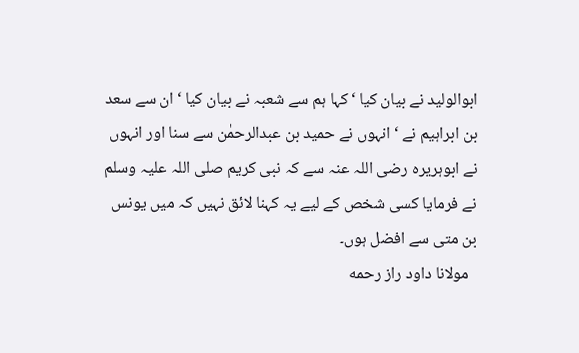ابوالولید نے بیان کیا ‘ کہا ہم سے شعبہ نے بیان کیا ‘ ان سے سعد بن ابراہیم نے ‘ انہوں نے حمید بن عبدالرحمٰن سے سنا اور انہوں نے ابوہریرہ رضی اللہ عنہ سے کہ نبی کریم صلی اللہ علیہ وسلم نے فرمایا کسی شخص کے لیے یہ کہنا لائق نہیں کہ میں یونس بن متی سے افضل ہوں۔
  مولانا داود راز رحمه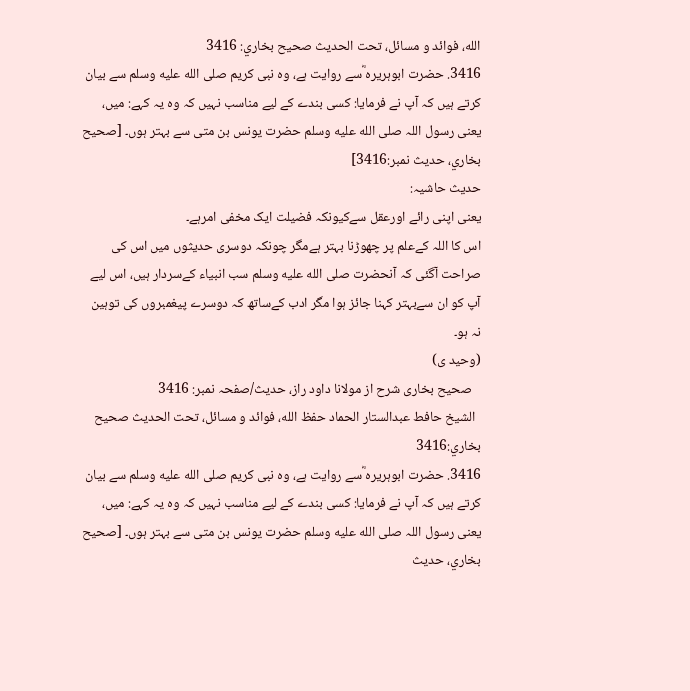الله، فوائد و مسائل، تحت الحديث صحيح بخاري: 3416
3416. حضرت ابوہریرہ ؓسے روایت ہے، وہ نبی کریم صلى الله عليه وسلم سے بیان کرتے ہیں کہ آپ نے فرمایا: کسی بندے کے لیے مناسب نہیں کہ وہ یہ کہے: میں، یعنی رسول اللہ صلى الله عليه وسلم حضرت یونس بن متی سے بہتر ہوں۔ [صحيح بخاري، حديث نمبر:3416]
حدیث حاشیہ:
یعنی اپنی رائے اورعقل سےکیونکہ فضیلت ایک مخفی امرہے۔
اس کا اللہ کےعلم پر چھوڑنا بہتر ہےمگر چونکہ دوسری حدیثوں میں اس کی صراحت آگئی کہ آنحضرت صلى الله عليه وسلم سب انبیاء کےسردار ہیں، اس لیے آپ کو ان سےبہتر کہنا جائز ہوا مگر ادب کےساتھ کہ دوسرے پیغمبروں کی توہین نہ ہو۔
(وحید ی)
   صحیح بخاری شرح از مولانا داود راز، حدیث/صفحہ نمبر: 3416
  الشيخ حافط عبدالستار الحماد حفظ الله، فوائد و مسائل، تحت الحديث صحيح بخاري:3416
3416. حضرت ابوہریرہ ؓسے روایت ہے، وہ نبی کریم صلى الله عليه وسلم سے بیان کرتے ہیں کہ آپ نے فرمایا: کسی بندے کے لیے مناسب نہیں کہ وہ یہ کہے: میں، یعنی رسول اللہ صلى الله عليه وسلم حضرت یونس بن متی سے بہتر ہوں۔ [صحيح بخاري، حديث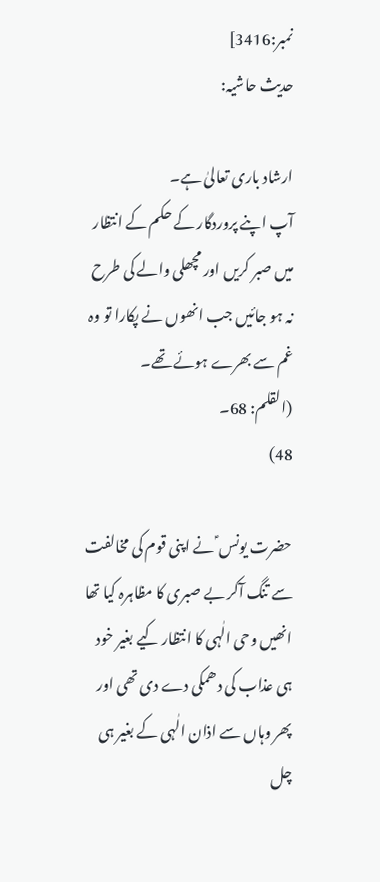نمبر:3416]
حدیث حاشیہ:

ارشاد باری تعالیٰ ہے۔
آپ اپنے پروردگار کے حکم کے انتظار میں صبر کریں اور مچھلی والے کی طرح نہ ہو جائیں جب انھوں نے پکارا تو وہ غم سے بھرے ہوئے تھے۔
(القلم: 68۔
48)

حضرت یونس ؑ نے اپنی قوم کی مخالفت سے تنگ آکر بے صبری کا مظاہرہ کیا تھا انھیں وحی الٰہی کا انتظار کیے بغیر خود ہی عذاب کی دھمکی دے دی تھی اور پھر وہاں سے اذان الٰہی کے بغیر ہی چل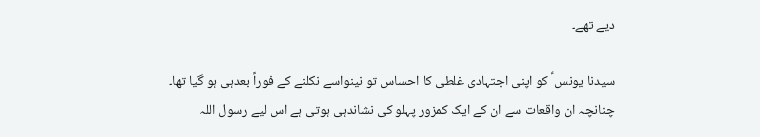دیے تھے۔

سیدنا یونس ؑ کو اپنی اجتہادی غلطی کا احساس تو نینواسے نکلنے کے فوراً بعدہی ہو گیا تھا۔
چنانچہ ان واقعات سے ان کے ایک کمزور پہلو کی نشاندہی ہوتی ہے اس لیے رسول اللہ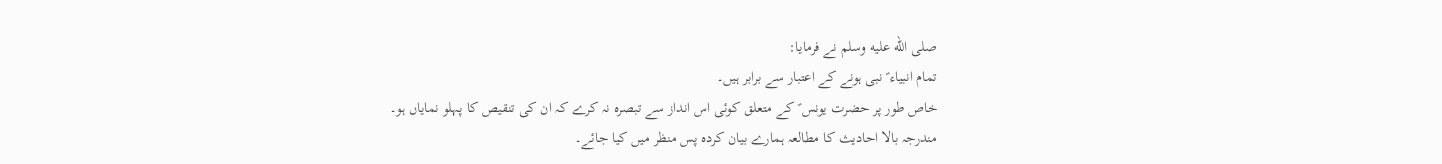صلى الله عليه وسلم نے فرمایا:
تمام انبیاء ؑ نبی ہونے کے اعتبار سے برابر ہیں۔
خاص طور پر حضرت یونس ؑ کے متعلق کوئی اس انداز سے تبصرہ نہ کرے کہ ان کی تنقیص کا پہلو نمایاں ہو۔
مندرجہ بالا احادیث کا مطالعہ ہمارے بیان کردہ پس منظر میں کیا جائے۔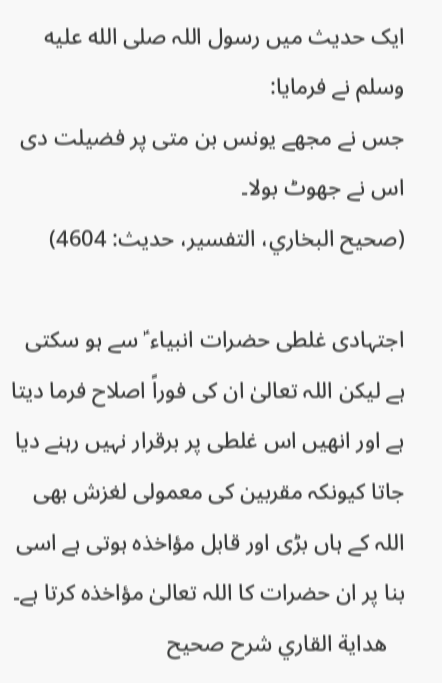ایک حدیث میں رسول اللہ صلى الله عليه وسلم نے فرمایا:
جس نے مجھے یونس بن متی پر فضیلت دی اس نے جھوٹ بولا۔
(صحیح البخاري، التفسیر، حدیث: 4604)

اجتہادی غلطی حضرات انبیاء ؑ سے ہو سکتی ہے لیکن اللہ تعالیٰ ان کی فوراً اصلاح فرما دیتا ہے اور انھیں اس غلطی پر برقرار نہیں رہنے دیا جاتا کیونکہ مقربین کی معمولی لغزش بھی اللہ کے ہاں بڑی اور قابل مؤاخذہ ہوتی ہے اسی بنا پر ان حضرات کا اللہ تعالیٰ مؤاخذہ کرتا ہے۔
   هداية القاري شرح صحيح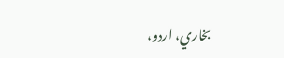بخاري، اردو،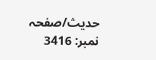حدیث/صفحہ نمبر: 3416